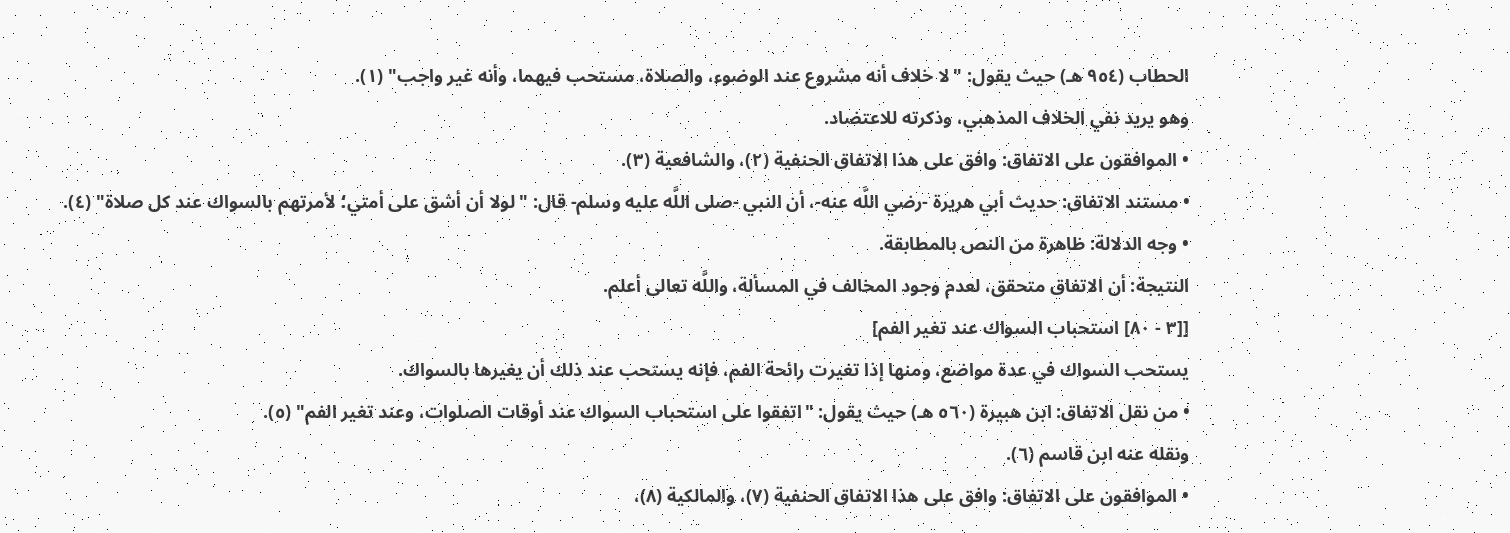الحطاب (٩٥٤ هـ) حيث يقول: "لا خلاف أنه مشروع عند الوضوء، والصلاة، مستحب فيهما، وأنه غير واجب" (١).
وهو يريد نفي الخلاف المذهبي، وذكرته للاعتضاد.
• الموافقون على الاتفاق: وافق على هذا الاتفاق الحنفية (٢)، والشافعية (٣).
• مستند الاتفاق: حديث أبي هريرة -رضي اللَّه عنه-، أن النبي -صلى اللَّه عليه وسلم- قال: "لولا أن أشق على أمتي؛ لأمرتهم بالسواك عند كل صلاة" (٤).
• وجه الدلالة: ظاهرة من النص بالمطابقة.
النتيجة: أن الاتفاق متحقق، لعدم وجود المخالف في المسألة، واللَّه تعالى أعلم.
[[٣ - ٨٠] استحباب السواك عند تغير الفم]
يستحب السواك في عدة مواضع، ومنها إذا تغيرت رائحة الفم، فإنه يستحب عند ذلك أن يغيرها بالسواك.
• من نقل الاتفاق: ابن هبيرة (٥٦٠ هـ) حيث يقول: "اتفقوا على استحباب السواك عند أوقات الصلوات، وعند تغير الفم" (٥).
ونقله عنه ابن قاسم (٦).
• الموافقون على الاتفاق: وافق على هذا الاتفاق الحنفية (٧)، والمالكية (٨)،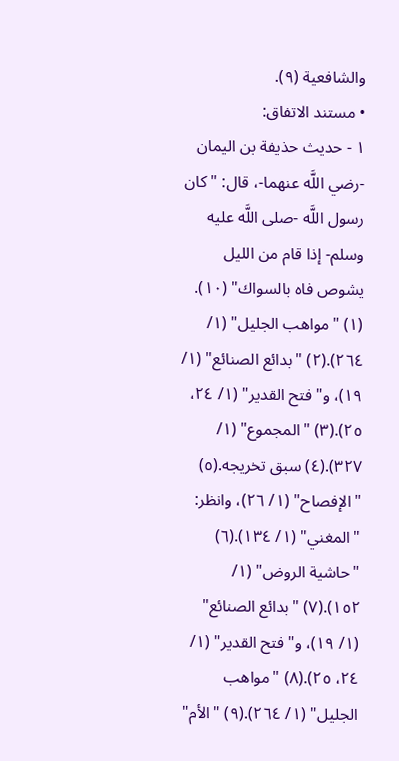والشافعية (٩).
• مستند الاتفاق:
١ - حديث حذيفة بن اليمان -رضي اللَّه عنهما-، قال: "كان رسول اللَّه -صلى اللَّه عليه وسلم- إذا قام من الليل يشوص فاه بالسواك" (١٠).
(١) "مواهب الجليل" (١/ ٢٦٤).(٢) "بدائع الصنائع" (١/ ١٩)، و"فتح القدير" (١/ ٢٤، ٢٥).(٣) "المجموع" (١/ ٣٢٧).(٤) سبق تخريجه.(٥) "الإفصاح" (١/ ٢٦)، وانظر: "المغني" (١/ ١٣٤).(٦) "حاشية الروض" (١/ ١٥٢).(٧) "بدائع الصنائع" (١/ ١٩)، و"فتح القدير" (١/ ٢٤، ٢٥).(٨) "مواهب الجليل" (١/ ٢٦٤).(٩) "الأم"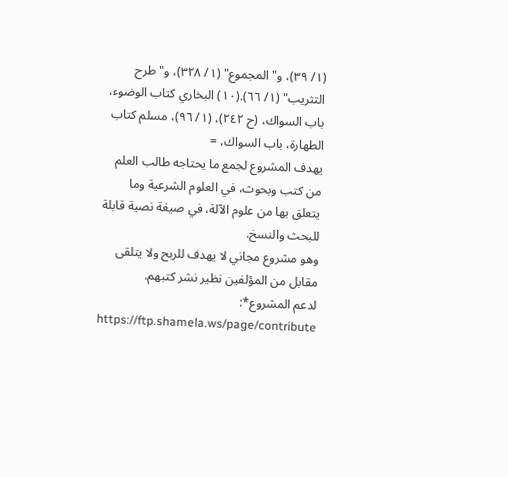(١/ ٣٩)، و"المجموع" (١/ ٣٢٨)، و"طرح التثريب" (١/ ٦٦).(١٠) البخاري كتاب الوضوء، باب السواك، (ح ٢٤٢)، (١/ ٩٦)، مسلم كتاب الطهارة، باب السواك، =
يهدف المشروع لجمع ما يحتاجه طالب العلم من كتب وبحوث، في العلوم الشرعية وما يتعلق بها من علوم الآلة، في صيغة نصية قابلة للبحث والنسخ.
وهو مشروع مجاني لا يهدف للربح ولا يتلقى مقابل من المؤلفين نظير نشر كتبهم.
لدعم المشروع*: https://ftp.shamela.ws/page/contribute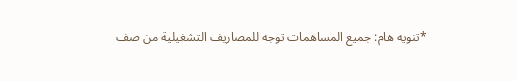*تنويه هام: جميع المساهمات توجه للمصاريف التشغيلية من صف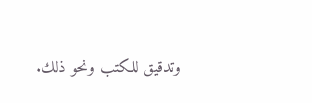وتدقيق للكتب ونحو ذلك.